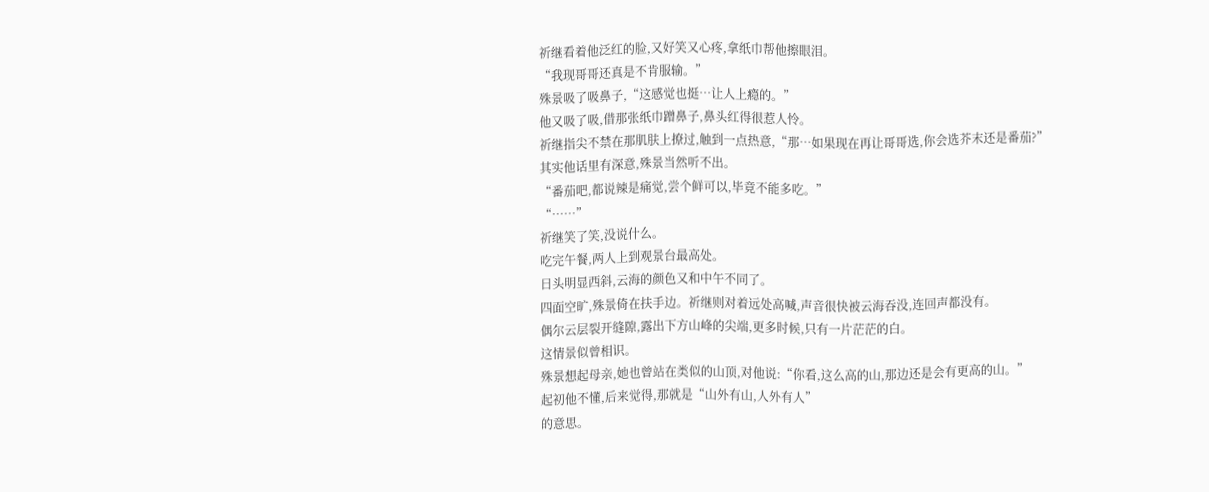祈继看着他泛红的脸,又好笑又心疼,拿纸巾帮他擦眼泪。
“我现哥哥还真是不肯服输。”
殊景吸了吸鼻子,“这感觉也挺…让人上瘾的。”
他又吸了吸,借那张纸巾蹭鼻子,鼻头红得很惹人怜。
祈继指尖不禁在那肌肤上撩过,触到一点热意,“那…如果现在再让哥哥选,你会选芥末还是番茄?”
其实他话里有深意,殊景当然听不出。
“番茄吧,都说辣是痛觉,尝个鲜可以,毕竟不能多吃。”
“……”
祈继笑了笑,没说什么。
吃完午餐,两人上到观景台最高处。
日头明显西斜,云海的颜色又和中午不同了。
四面空旷,殊景倚在扶手边。祈继则对着远处高喊,声音很快被云海吞没,连回声都没有。
偶尔云层裂开缝隙,露出下方山峰的尖端,更多时候,只有一片茫茫的白。
这情景似曾相识。
殊景想起母亲,她也曾站在类似的山顶,对他说:“你看,这么高的山,那边还是会有更高的山。”
起初他不懂,后来觉得,那就是“山外有山,人外有人”
的意思。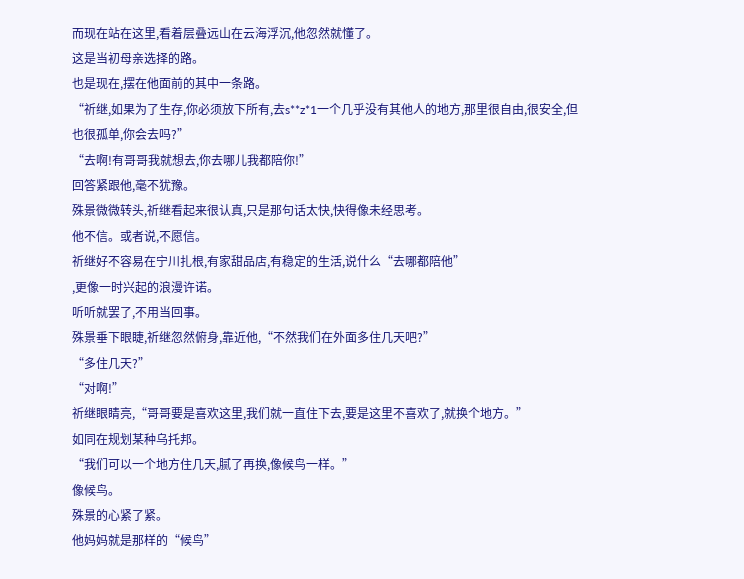而现在站在这里,看着层叠远山在云海浮沉,他忽然就懂了。
这是当初母亲选择的路。
也是现在,摆在他面前的其中一条路。
“祈继,如果为了生存,你必须放下所有,去s**z*1一个几乎没有其他人的地方,那里很自由,很安全,但也很孤单,你会去吗?”
“去啊!有哥哥我就想去,你去哪儿我都陪你!”
回答紧跟他,毫不犹豫。
殊景微微转头,祈继看起来很认真,只是那句话太快,快得像未经思考。
他不信。或者说,不愿信。
祈继好不容易在宁川扎根,有家甜品店,有稳定的生活,说什么“去哪都陪他”
,更像一时兴起的浪漫许诺。
听听就罢了,不用当回事。
殊景垂下眼睫,祈继忽然俯身,靠近他,“不然我们在外面多住几天吧?”
“多住几天?”
“对啊!”
祈继眼睛亮,“哥哥要是喜欢这里,我们就一直住下去,要是这里不喜欢了,就换个地方。”
如同在规划某种乌托邦。
“我们可以一个地方住几天,腻了再换,像候鸟一样。”
像候鸟。
殊景的心紧了紧。
他妈妈就是那样的“候鸟”